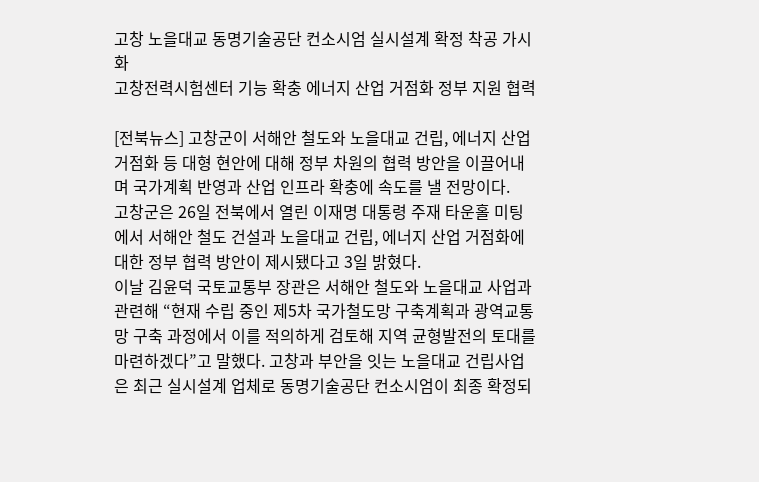고창 노을대교 동명기술공단 컨소시엄 실시설계 확정 착공 가시화
고창전력시험센터 기능 확충 에너지 산업 거점화 정부 지원 협력

[전북뉴스] 고창군이 서해안 철도와 노을대교 건립, 에너지 산업 거점화 등 대형 현안에 대해 정부 차원의 협력 방안을 이끌어내며 국가계획 반영과 산업 인프라 확충에 속도를 낼 전망이다.
고창군은 26일 전북에서 열린 이재명 대통령 주재 타운홀 미팅에서 서해안 철도 건설과 노을대교 건립, 에너지 산업 거점화에 대한 정부 협력 방안이 제시됐다고 3일 밝혔다.
이날 김윤덕 국토교통부 장관은 서해안 철도와 노을대교 사업과 관련해 “현재 수립 중인 제5차 국가철도망 구축계획과 광역교통망 구축 과정에서 이를 적의하게 검토해 지역 균형발전의 토대를 마련하겠다”고 말했다. 고창과 부안을 잇는 노을대교 건립사업은 최근 실시설계 업체로 동명기술공단 컨소시엄이 최종 확정되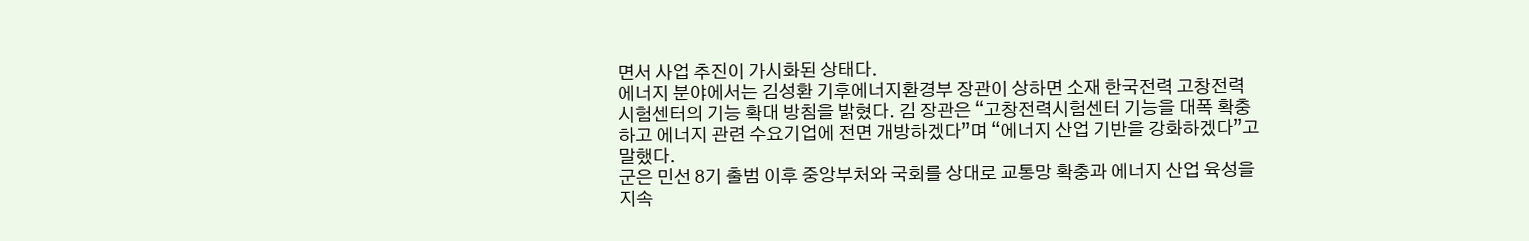면서 사업 추진이 가시화된 상태다.
에너지 분야에서는 김성환 기후에너지환경부 장관이 상하면 소재 한국전력 고창전력시험센터의 기능 확대 방침을 밝혔다. 김 장관은 “고창전력시험센터 기능을 대폭 확충하고 에너지 관련 수요기업에 전면 개방하겠다”며 “에너지 산업 기반을 강화하겠다”고 말했다.
군은 민선 8기 출범 이후 중앙부처와 국회를 상대로 교통망 확충과 에너지 산업 육성을 지속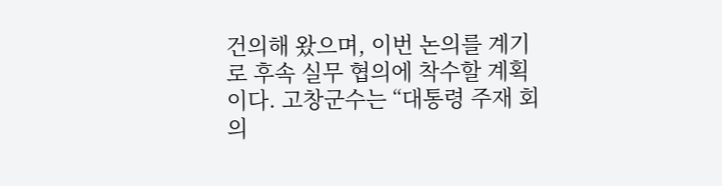건의해 왔으며, 이번 논의를 계기로 후속 실무 협의에 착수할 계획이다. 고창군수는 “대통령 주재 회의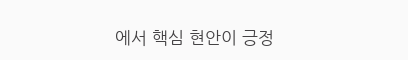에서 핵심 현안이 긍정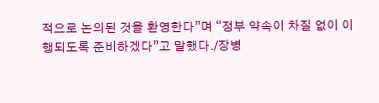적으로 논의된 것을 환영한다”며 “정부 약속이 차질 없이 이행되도록 준비하겠다”고 말했다./장병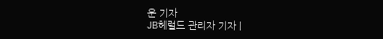운 기자
JB헤럴드 관리자 기자 |